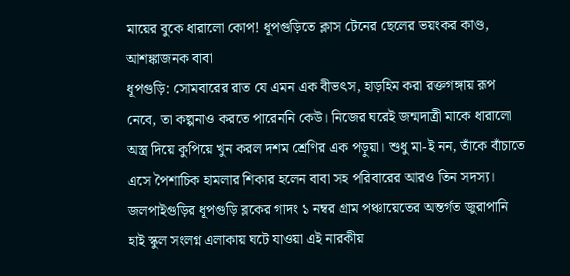মায়ের বুকে ধারালো কোপ! ধূপগুড়িতে ক্লাস টেনের ছেলের ভয়ংকর কাণ্ড, আশঙ্কাজনক বাবা
ধূপগুড়ি: সোমবারের রাত যে এমন এক বীভৎস, হাড়হিম করা রক্তগঙ্গায় রূপ নেবে, তা কল্পনাও করতে পারেননি কেউ। নিজের ঘরেই জন্মদাত্রী মাকে ধারালো অস্ত্র দিয়ে কুপিয়ে খুন করল দশম শ্রেণির এক পড়ুয়া। শুধু মা-ই নন, তাঁকে বাঁচাতে এসে পৈশাচিক হামলার শিকার হলেন বাবা সহ পরিবারের আরও তিন সদস্য। জলপাইগুড়ির ধূপগুড়ি ব্লকের গাদং ১ নম্বর গ্রাম পঞ্চায়েতের অন্তর্গত জুরাপানি হাই স্কুল সংলগ্ন এলাকায় ঘটে যাওয়া এই নারকীয়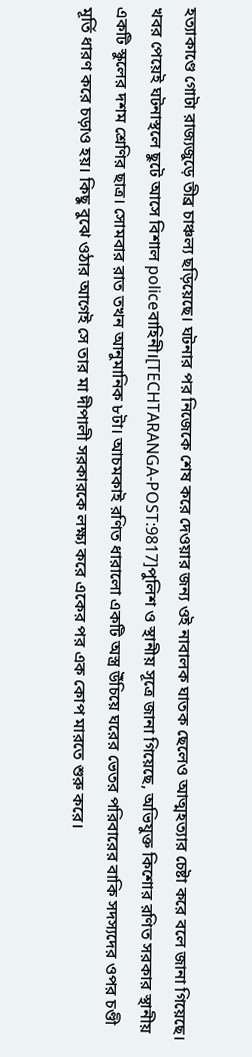হত্যাকাণ্ডে গোটা রাজ্যজুড়ে তীব্র চাঞ্চল্য ছড়িয়েছে। ঘটনার পর নিজেকে শেষ করে দেওয়ার জন্য ওই নাবালক ঘাতক ছেলেও আত্মহত্যার চেষ্টা করে বলে জানা গিয়েছে। খবর পেয়েই ঘটনাস্থলে ছুটে আসে বিশাল policeবাহিনী।[TECHTARANGA-POST:9817]পুলিশ ও স্থানীয় সূত্রে জানা গিয়েছে, অভিযুক্ত কিশোর রণিত সরকার স্থানীয় একটি স্কুলের দশম শ্রেণির ছাত্র। সোমবার রাত তখন আনুমানিক ৮টা। আচমকাই রণিত ধারালো একটি অস্ত্র উঁচিয়ে ঘরের ভেতর পরিবারের বাকি সদস্যদের ওপর চণ্ডী মূর্তি ধারণ করে চড়াও হয়। কিছু বুঝে ওঠার আগেই সে তার মা দীপালী সরকারকে লক্ষ্য করে একের পর এক কোপ মারতে শুরু করে।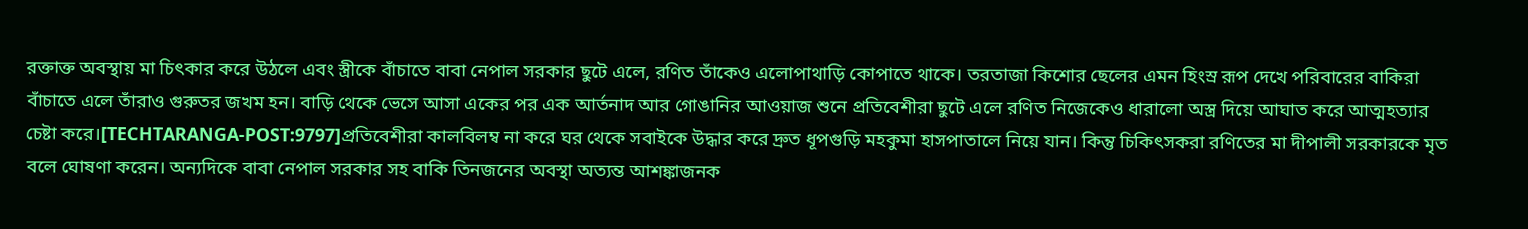রক্তাক্ত অবস্থায় মা চিৎকার করে উঠলে এবং স্ত্রীকে বাঁচাতে বাবা নেপাল সরকার ছুটে এলে, রণিত তাঁকেও এলোপাথাড়ি কোপাতে থাকে। তরতাজা কিশোর ছেলের এমন হিংস্র রূপ দেখে পরিবারের বাকিরা বাঁচাতে এলে তাঁরাও গুরুতর জখম হন। বাড়ি থেকে ভেসে আসা একের পর এক আর্তনাদ আর গোঙানির আওয়াজ শুনে প্রতিবেশীরা ছুটে এলে রণিত নিজেকেও ধারালো অস্ত্র দিয়ে আঘাত করে আত্মহত্যার চেষ্টা করে।[TECHTARANGA-POST:9797]প্রতিবেশীরা কালবিলম্ব না করে ঘর থেকে সবাইকে উদ্ধার করে দ্রুত ধূপগুড়ি মহকুমা হাসপাতালে নিয়ে যান। কিন্তু চিকিৎসকরা রণিতের মা দীপালী সরকারকে মৃত বলে ঘোষণা করেন। অন্যদিকে বাবা নেপাল সরকার সহ বাকি তিনজনের অবস্থা অত্যন্ত আশঙ্কাজনক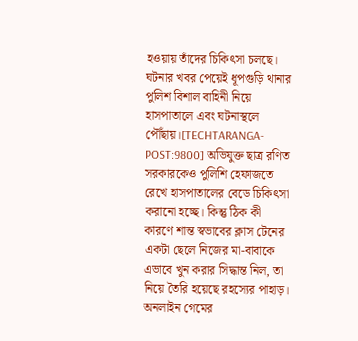হওয়ায় তাঁদের চিকিৎসা চলছে। ঘটনার খবর পেয়েই ধূপগুড়ি থানার পুলিশ বিশাল বাহিনী নিয়ে হাসপাতালে এবং ঘটনাস্থলে পৌঁছায়।[TECHTARANGA-POST:9800] অভিযুক্ত ছাত্র রণিত সরকারকেও পুলিশি হেফাজতে রেখে হাসপাতালের বেডে চিকিৎসা করানো হচ্ছে। কিন্তু ঠিক কী কারণে শান্ত স্বভাবের ক্লাস টেনের একটা ছেলে নিজের মা-বাবাকে এভাবে খুন করার সিদ্ধান্ত নিল, তা নিয়ে তৈরি হয়েছে রহস্যের পাহাড়। অনলাইন গেমের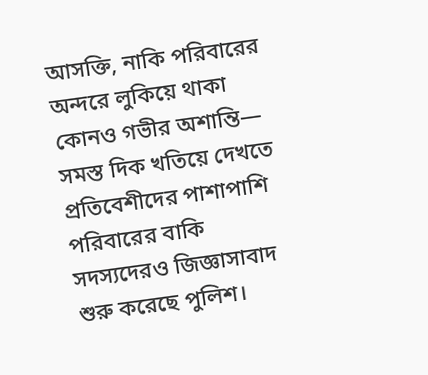আসক্তি, নাকি পরিবারের অন্দরে লুকিয়ে থাকা কোনও গভীর অশান্তি— সমস্ত দিক খতিয়ে দেখতে প্রতিবেশীদের পাশাপাশি পরিবারের বাকি সদস্যদেরও জিজ্ঞাসাবাদ শুরু করেছে পুলিশ।